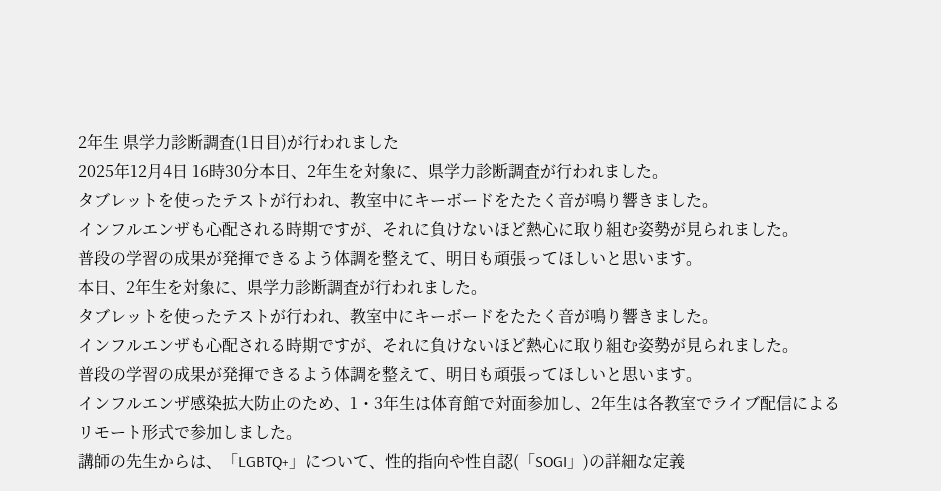2年生 県学力診断調査(1日目)が行われました
2025年12月4日 16時30分本日、2年生を対象に、県学力診断調査が行われました。
タブレットを使ったテストが行われ、教室中にキーボードをたたく音が鳴り響きました。
インフルエンザも心配される時期ですが、それに負けないほど熱心に取り組む姿勢が見られました。
普段の学習の成果が発揮できるよう体調を整えて、明日も頑張ってほしいと思います。
本日、2年生を対象に、県学力診断調査が行われました。
タブレットを使ったテストが行われ、教室中にキーボードをたたく音が鳴り響きました。
インフルエンザも心配される時期ですが、それに負けないほど熱心に取り組む姿勢が見られました。
普段の学習の成果が発揮できるよう体調を整えて、明日も頑張ってほしいと思います。
インフルエンザ感染拡大防止のため、1・3年生は体育館で対面参加し、2年生は各教室でライブ配信によるリモート形式で参加しました。
講師の先生からは、「LGBTQ+」について、性的指向や性自認(「SOGI」)の詳細な定義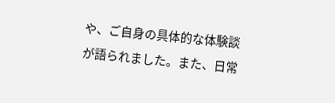や、ご自身の具体的な体験談が語られました。また、日常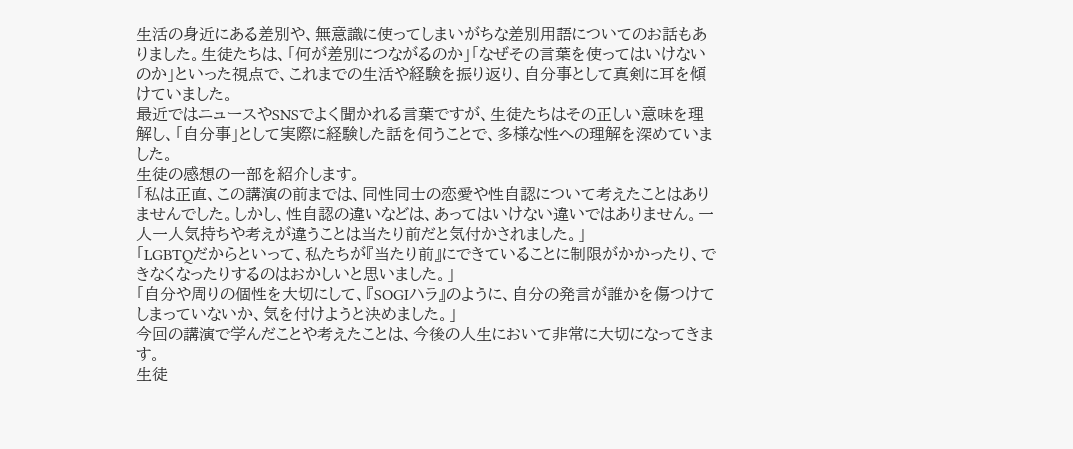生活の身近にある差別や、無意識に使ってしまいがちな差別用語についてのお話もありました。生徒たちは、「何が差別につながるのか」「なぜその言葉を使ってはいけないのか」といった視点で、これまでの生活や経験を振り返り、自分事として真剣に耳を傾けていました。
最近ではニュースやSNSでよく聞かれる言葉ですが、生徒たちはその正しい意味を理解し、「自分事」として実際に経験した話を伺うことで、多様な性への理解を深めていました。
生徒の感想の一部を紹介します。
「私は正直、この講演の前までは、同性同士の恋愛や性自認について考えたことはありませんでした。しかし、性自認の違いなどは、あってはいけない違いではありません。一人一人気持ちや考えが違うことは当たり前だと気付かされました。」
「LGBTQだからといって、私たちが『当たり前』にできていることに制限がかかったり、できなくなったりするのはおかしいと思いました。」
「自分や周りの個性を大切にして、『SOGIハラ』のように、自分の発言が誰かを傷つけてしまっていないか、気を付けようと決めました。」
今回の講演で学んだことや考えたことは、今後の人生において非常に大切になってきます。
生徒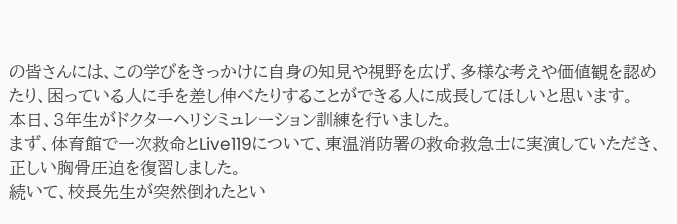の皆さんには、この学びをきっかけに自身の知見や視野を広げ、多様な考えや価値観を認めたり、困っている人に手を差し伸べたりすることができる人に成長してほしいと思います。
本日、3年生がドクターヘリシミュレーション訓練を行いました。
まず、体育館で一次救命とLive119について、東温消防署の救命救急士に実演していただき、正しい胸骨圧迫を復習しました。
続いて、校長先生が突然倒れたとい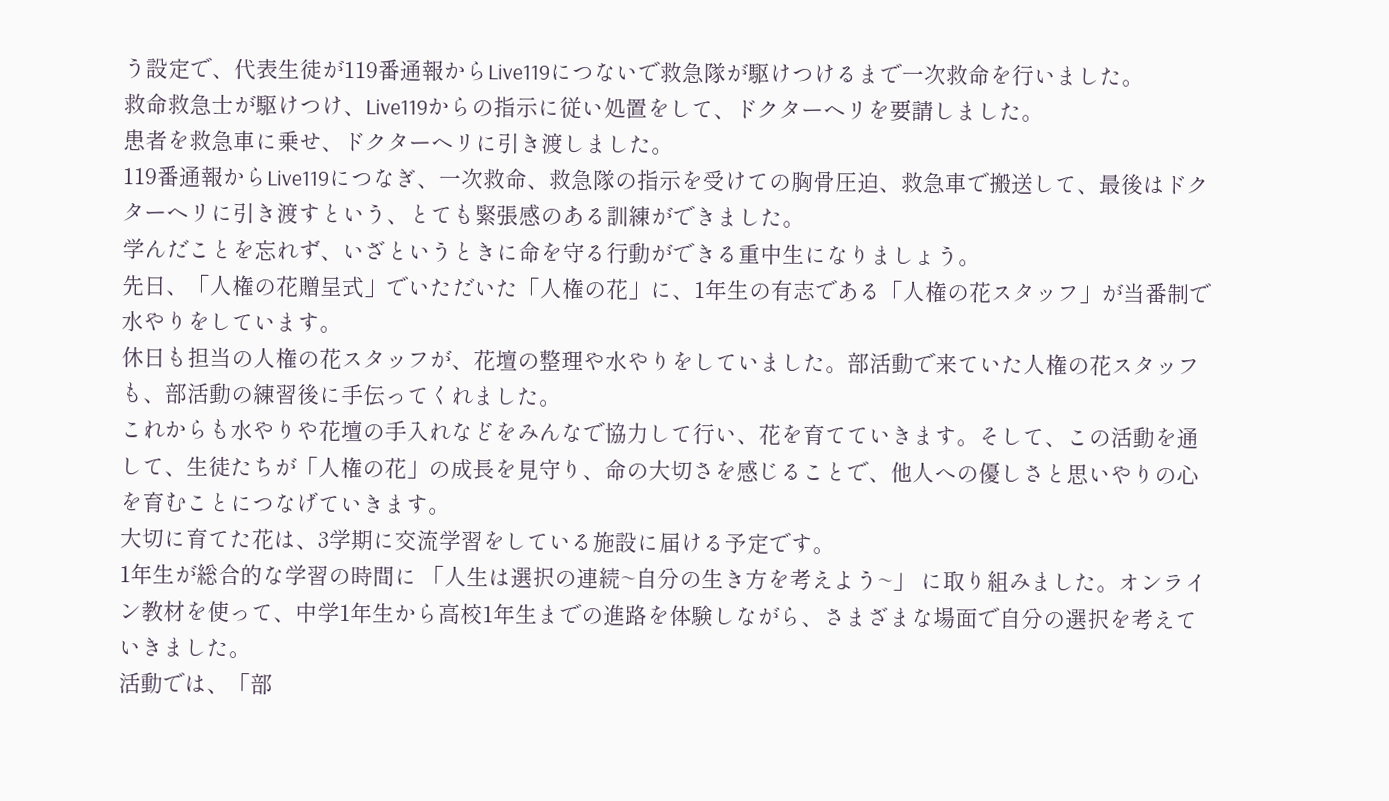う設定で、代表生徒が119番通報からLive119につないで救急隊が駆けつけるまで一次救命を行いました。
救命救急士が駆けつけ、Live119からの指示に従い処置をして、ドクターヘリを要請しました。
患者を救急車に乗せ、ドクターヘリに引き渡しました。
119番通報からLive119につなぎ、一次救命、救急隊の指示を受けての胸骨圧迫、救急車で搬送して、最後はドクターヘリに引き渡すという、とても緊張感のある訓練ができました。
学んだことを忘れず、いざというときに命を守る行動ができる重中生になりましょう。
先日、「人権の花贈呈式」でいただいた「人権の花」に、1年生の有志である「人権の花スタッフ」が当番制で水やりをしています。
休日も担当の人権の花スタッフが、花壇の整理や水やりをしていました。部活動で来ていた人権の花スタッフも、部活動の練習後に手伝ってくれました。
これからも水やりや花壇の手入れなどをみんなで協力して行い、花を育てていきます。そして、この活動を通して、生徒たちが「人権の花」の成長を見守り、命の大切さを感じることで、他人への優しさと思いやりの心を育むことにつなげていきます。
大切に育てた花は、3学期に交流学習をしている施設に届ける予定です。
1年生が総合的な学習の時間に 「人生は選択の連続~自分の生き方を考えよう~」 に取り組みました。オンライン教材を使って、中学1年生から高校1年生までの進路を体験しながら、さまざまな場面で自分の選択を考えていきました。
活動では、「部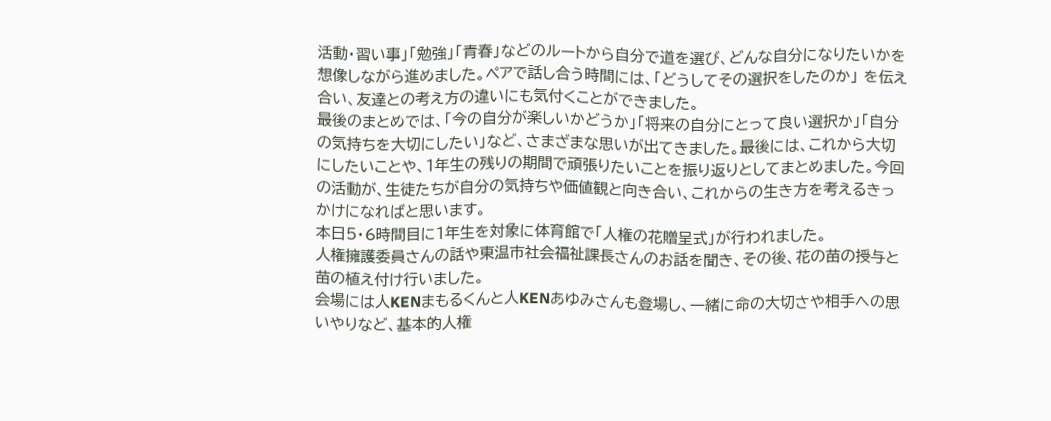活動・習い事」「勉強」「青春」などのルートから自分で道を選び、どんな自分になりたいかを想像しながら進めました。ペアで話し合う時間には、「どうしてその選択をしたのか」 を伝え合い、友達との考え方の違いにも気付くことができました。
最後のまとめでは、「今の自分が楽しいかどうか」「将来の自分にとって良い選択か」「自分の気持ちを大切にしたい」など、さまざまな思いが出てきました。最後には、これから大切にしたいことや、1年生の残りの期間で頑張りたいことを振り返りとしてまとめました。今回の活動が、生徒たちが自分の気持ちや価値観と向き合い、これからの生き方を考えるきっかけになればと思います。
本日5・6時間目に1年生を対象に体育館で「人権の花贈呈式」が行われました。
人権擁護委員さんの話や東温市社会福祉課長さんのお話を聞き、その後、花の苗の授与と苗の植え付け行いました。
会場には人KENまもるくんと人KENあゆみさんも登場し、一緒に命の大切さや相手への思いやりなど、基本的人権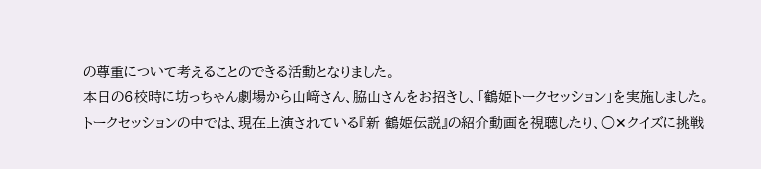の尊重について考えることのできる活動となりました。
本日の6校時に坊っちゃん劇場から山﨑さん、脇山さんをお招きし、「鶴姫トークセッション」を実施しました。
トークセッションの中では、現在上演されている『新 鶴姫伝説』の紹介動画を視聴したり、○✕クイズに挑戦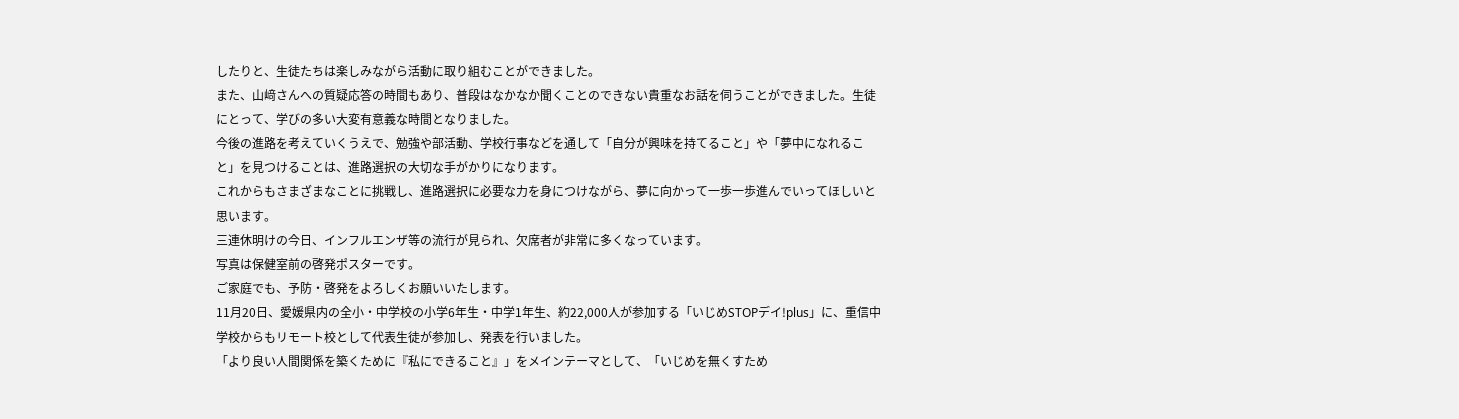したりと、生徒たちは楽しみながら活動に取り組むことができました。
また、山﨑さんへの質疑応答の時間もあり、普段はなかなか聞くことのできない貴重なお話を伺うことができました。生徒にとって、学びの多い大変有意義な時間となりました。
今後の進路を考えていくうえで、勉強や部活動、学校行事などを通して「自分が興味を持てること」や「夢中になれること」を見つけることは、進路選択の大切な手がかりになります。
これからもさまざまなことに挑戦し、進路選択に必要な力を身につけながら、夢に向かって一歩一歩進んでいってほしいと思います。
三連休明けの今日、インフルエンザ等の流行が見られ、欠席者が非常に多くなっています。
写真は保健室前の啓発ポスターです。
ご家庭でも、予防・啓発をよろしくお願いいたします。
11月20日、愛媛県内の全小・中学校の小学6年生・中学1年生、約22,000人が参加する「いじめSTOPデイ!plus」に、重信中学校からもリモート校として代表生徒が参加し、発表を行いました。
「より良い人間関係を築くために『私にできること』」をメインテーマとして、「いじめを無くすため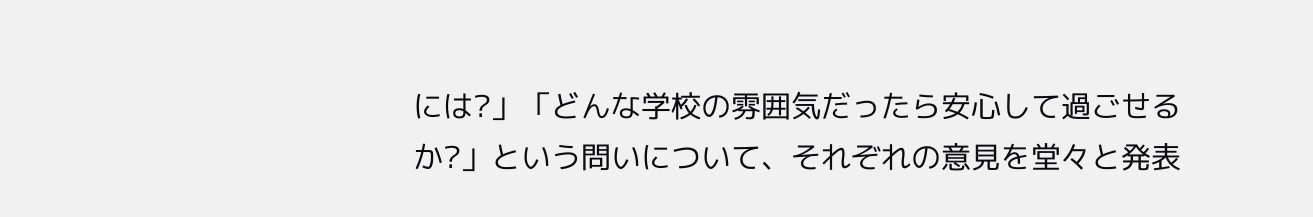には?」「どんな学校の雰囲気だったら安心して過ごせるか?」という問いについて、それぞれの意見を堂々と発表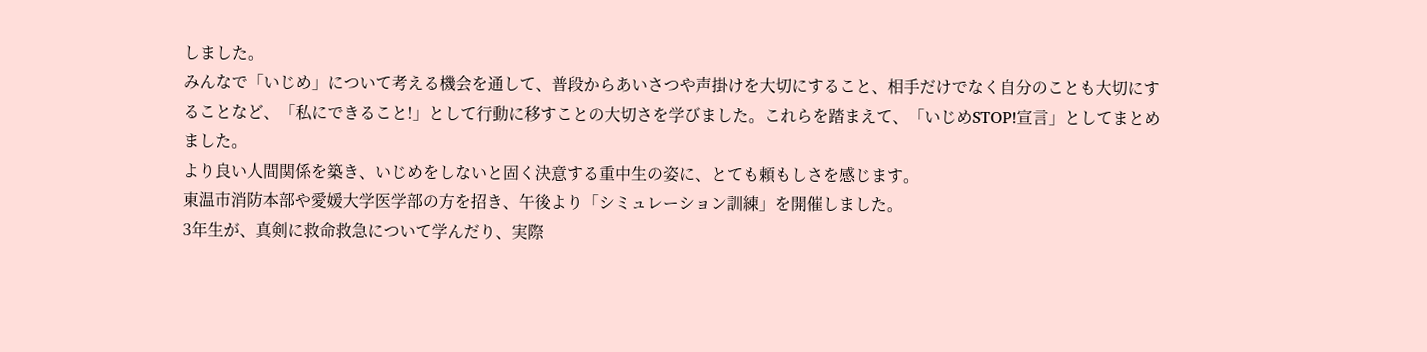しました。
みんなで「いじめ」について考える機会を通して、普段からあいさつや声掛けを大切にすること、相手だけでなく自分のことも大切にすることなど、「私にできること!」として行動に移すことの大切さを学びました。これらを踏まえて、「いじめSTOP!宣言」としてまとめました。
より良い人間関係を築き、いじめをしないと固く決意する重中生の姿に、とても頼もしさを感じます。
東温市消防本部や愛媛大学医学部の方を招き、午後より「シミュレーション訓練」を開催しました。
3年生が、真剣に救命救急について学んだり、実際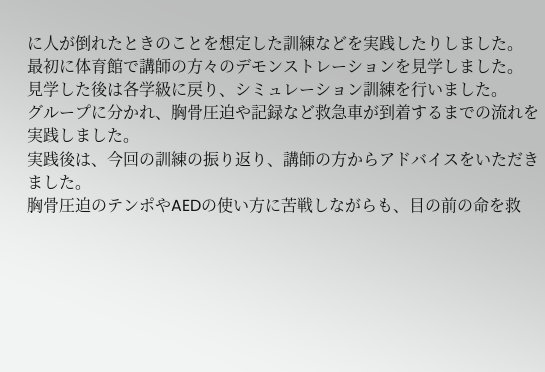に人が倒れたときのことを想定した訓練などを実践したりしました。
最初に体育館で講師の方々のデモンストレーションを見学しました。
見学した後は各学級に戻り、シミュレーション訓練を行いました。
グループに分かれ、胸骨圧迫や記録など救急車が到着するまでの流れを実践しました。
実践後は、今回の訓練の振り返り、講師の方からアドバイスをいただきました。
胸骨圧迫のテンポやAEDの使い方に苦戦しながらも、目の前の命を救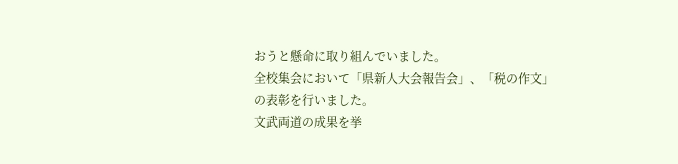おうと懸命に取り組んでいました。
全校集会において「県新人大会報告会」、「税の作文」の表彰を行いました。
文武両道の成果を挙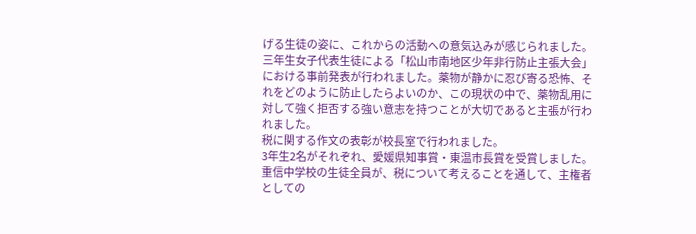げる生徒の姿に、これからの活動への意気込みが感じられました。
三年生女子代表生徒による「松山市南地区少年非行防止主張大会」における事前発表が行われました。薬物が静かに忍び寄る恐怖、それをどのように防止したらよいのか、この現状の中で、薬物乱用に対して強く拒否する強い意志を持つことが大切であると主張が行われました。
税に関する作文の表彰が校長室で行われました。
3年生2名がそれぞれ、愛媛県知事賞・東温市長賞を受賞しました。重信中学校の生徒全員が、税について考えることを通して、主権者としての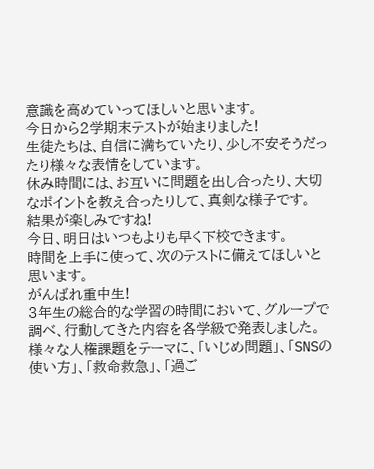意識を高めていってほしいと思います。
今日から2学期末テストが始まりました!
生徒たちは、自信に満ちていたり、少し不安そうだったり様々な表情をしています。
休み時間には、お互いに問題を出し合ったり、大切なポイントを教え合ったりして、真剣な様子です。
結果が楽しみですね!
今日、明日はいつもよりも早く下校できます。
時間を上手に使って、次のテストに備えてほしいと思います。
がんばれ重中生!
3年生の総合的な学習の時間において、グループで調べ、行動してきた内容を各学級で発表しました。
様々な人権課題をテーマに、「いじめ問題」、「SNSの使い方」、「救命救急」、「過ご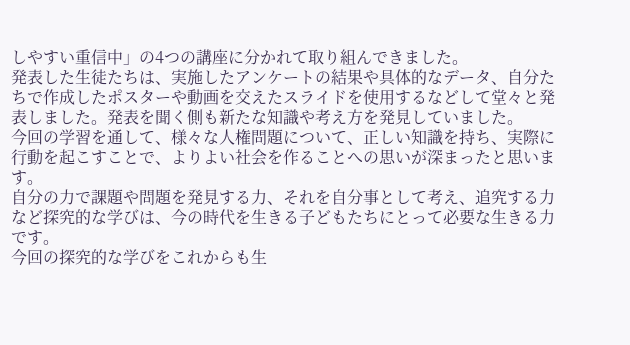しやすい重信中」の4つの講座に分かれて取り組んできました。
発表した生徒たちは、実施したアンケートの結果や具体的なデータ、自分たちで作成したポスターや動画を交えたスライドを使用するなどして堂々と発表しました。発表を聞く側も新たな知識や考え方を発見していました。
今回の学習を通して、様々な人権問題について、正しい知識を持ち、実際に行動を起こすことで、よりよい社会を作ることへの思いが深まったと思います。
自分の力で課題や問題を発見する力、それを自分事として考え、追究する力など探究的な学びは、今の時代を生きる子どもたちにとって必要な生きる力です。
今回の探究的な学びをこれからも生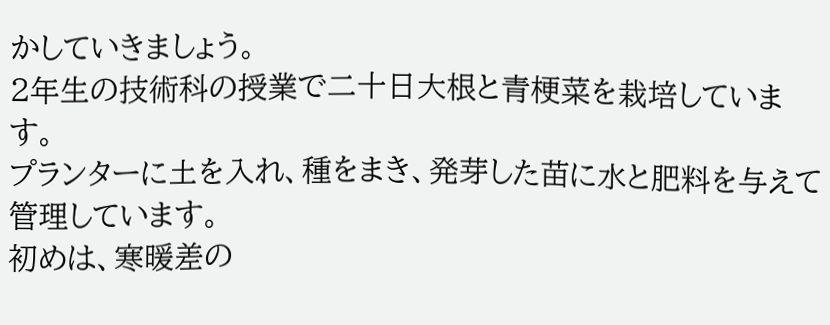かしていきましょう。
2年生の技術科の授業で二十日大根と青梗菜を栽培しています。
プランターに土を入れ、種をまき、発芽した苗に水と肥料を与えて管理しています。
初めは、寒暖差の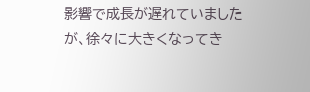影響で成長が遅れていましたが、徐々に大きくなってき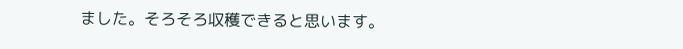ました。そろそろ収穫できると思います。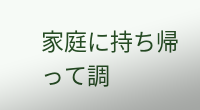家庭に持ち帰って調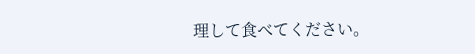理して食べてください。